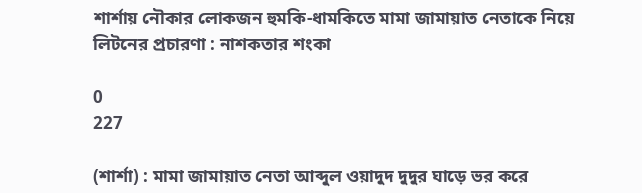শার্শায় নৌকার লোকজন হুমকি-ধামকিতে মামা জামায়াত নেতাকে নিয়ে লিটনের প্রচারণা : নাশকতার শংকা

0
227

(শার্শা) : মামা জামায়াত নেতা আব্দুল ওয়াদুদ দুদুর ঘাড়ে ভর করে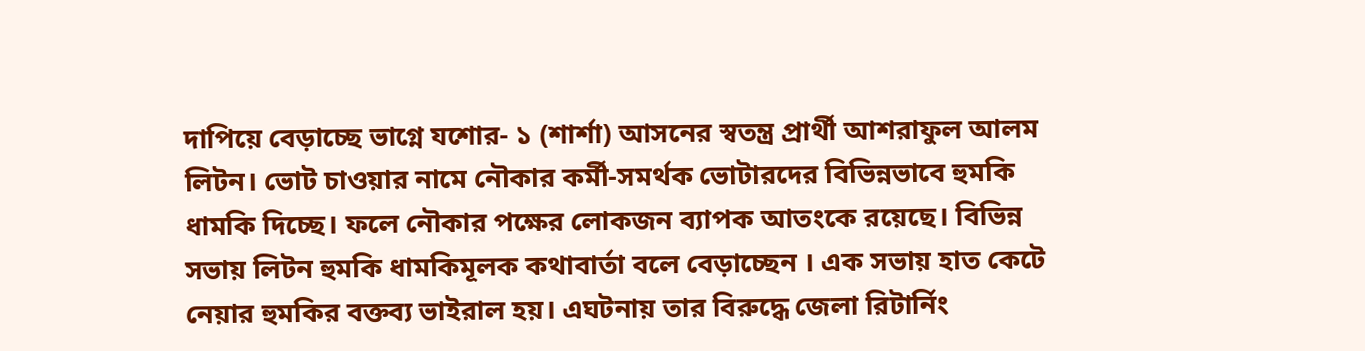দাপিয়ে বেড়াচ্ছে ভাগ্নে যশোর- ১ (শার্শা) আসনের স্বতন্ত্র প্রার্থী আশরাফুল আলম লিটন। ভোট চাওয়ার নামে নৌকার কর্মী-সমর্থক ভোটারদের বিভিন্নভাবে হুমকি ধামকি দিচ্ছে। ফলে নৌকার পক্ষের লোকজন ব্যাপক আতংকে রয়েছে। বিভিন্ন সভায় লিটন হুমকি ধামকিমূলক কথাবার্তা বলে বেড়াচ্ছেন । এক সভায় হাত কেটে নেয়ার হুমকির বক্তব্য ভাইরাল হয়। এঘটনায় তার বিরুদ্ধে জেলা রিটার্নিং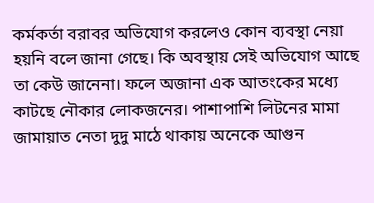কর্মকর্তা বরাবর অভিযোগ করলেও কোন ব্যবস্থা নেয়া হয়নি বলে জানা গেছে। কি অবস্থায় সেই অভিযোগ আছে তা কেউ জানেনা। ফলে অজানা এক আতংকের মধ্যে কাটছে নৌকার লোকজনের। পাশাপাশি লিটনের মামা জামায়াত নেতা দুদু মাঠে থাকায় অনেকে আগুন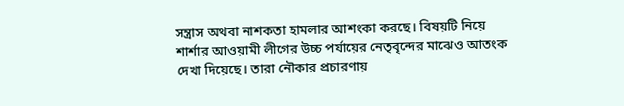সন্ত্রাস অথবা নাশকতা হামলার আশংকা করছে। বিষয়টি নিয়ে শার্শার আওয়ামী লীগের উচ্চ পর্যায়ের নেতৃবৃন্দের মাঝেও আতংক দেখা দিয়েছে। তারা নৌকার প্রচারণায়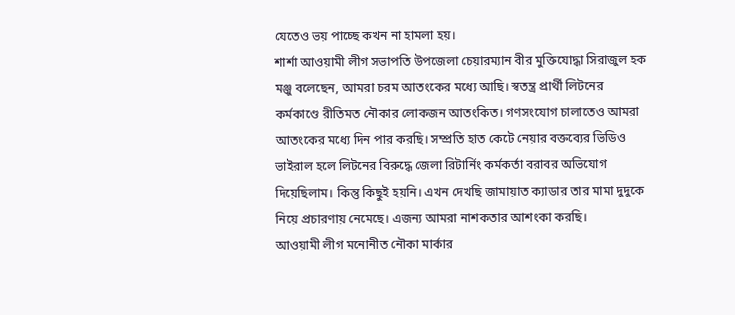যেতেও ভয় পাচ্ছে কখন না হামলা হয়।
শার্শা আওয়ামী লীগ সভাপতি উপজেলা চেয়ারম্যান বীর মুক্তিযোদ্ধা সিরাজুল হক মঞ্জু বলেছেন, আমরা চরম আতংকের মধ্যে আছি। স্বতন্ত্র প্রার্থী লিটনের কর্মকাণ্ডে রীতিমত নৌকার লোকজন আতংকিত। গণসংযোগ চালাতেও আমরা আতংকের মধ্যে দিন পার করছি। সম্প্রতি হাত কেটে নেয়ার বক্তব্যের ভিডিও ভাইরাল হলে লিটনের বিরুদ্ধে জেলা রিটার্নিং কর্মকর্তা বরাবর অভিযোগ দিয়েছিলাম। কিন্তু কিছুই হয়নি। এখন দেখছি জামায়াত ক্যাডার তার মামা দুদুকে নিয়ে প্রচারণায় নেমেছে। এজন্য আমরা নাশকতার আশংকা করছি।
আওয়ামী লীগ মনোনীত নৌকা মার্কার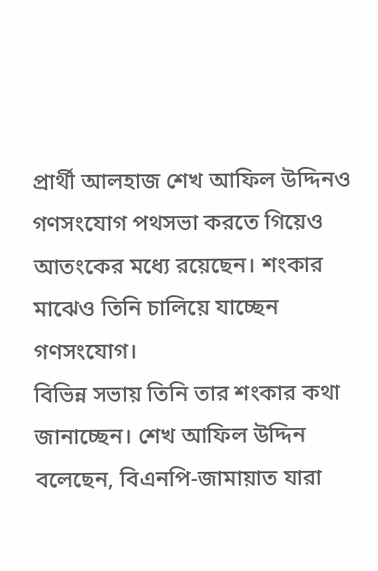প্রার্থী আলহাজ শেখ আফিল উদ্দিনও গণসংযোগ পথসভা করতে গিয়েও আতংকের মধ্যে রয়েছেন। শংকার মাঝেও তিনি চালিয়ে যাচ্ছেন গণসংযোগ।
বিভিন্ন সভায় তিনি তার শংকার কথা জানাচ্ছেন। শেখ আফিল উদ্দিন বলেছেন, বিএনপি-জামায়াত যারা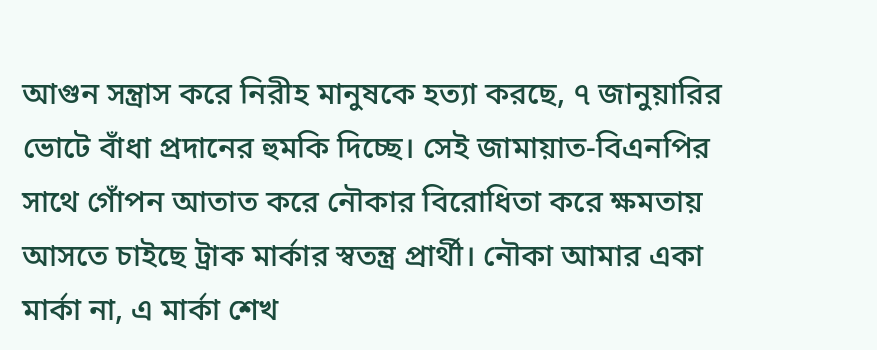আগুন সন্ত্রাস করে নিরীহ মানুষকে হত্যা করছে, ৭ জানুয়ারির ভোটে বাঁধা প্রদানের হুমকি দিচ্ছে। সেই জামায়াত-বিএনপির সাথে গোঁপন আতাত করে নৌকার বিরোধিতা করে ক্ষমতায় আসতে চাইছে ট্রাক মার্কার স্বতন্ত্র প্রার্থী। নৌকা আমার একা মার্কা না, এ মার্কা শেখ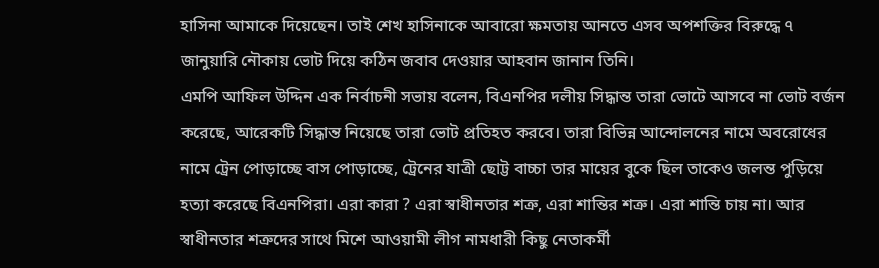হাসিনা আমাকে দিয়েছেন। তাই শেখ হাসিনাকে আবারো ক্ষমতায় আনতে এসব অপশক্তির বিরুদ্ধে ৭ জানুয়ারি নৌকায় ভোট দিয়ে কঠিন জবাব দেওয়ার আহবান জানান তিনি।
এমপি আফিল উদ্দিন এক নির্বাচনী সভায় বলেন, বিএনপির দলীয় সিদ্ধান্ত তারা ভোটে আসবে না ভোট বর্জন করেছে, আরেকটি সিদ্ধান্ত নিয়েছে তারা ভোট প্রতিহত করবে। তারা বিভিন্ন আন্দোলনের নামে অবরোধের নামে ট্রেন পোড়াচ্ছে বাস পোড়াচ্ছে, ট্রেনের যাত্রী ছোট্ট বাচ্চা তার মায়ের বুকে ছিল তাকেও জলন্ত পুড়িয়ে হত্যা করেছে বিএনপিরা। এরা কারা ? এরা স্বাধীনতার শত্রু, এরা শান্তির শত্রু। এরা শান্তি চায় না। আর স্বাধীনতার শত্রুদের সাথে মিশে আওয়ামী লীগ নামধারী কিছু নেতাকর্মী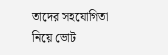তাদের সহযোগিতা নিয়ে ভোট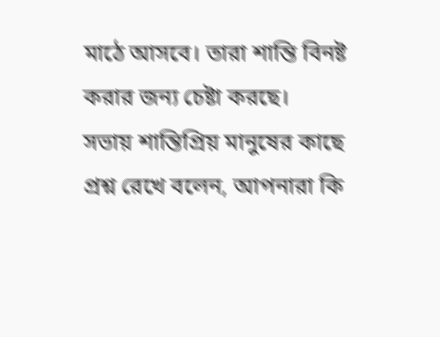মাঠে আসবে। তারা শান্তি বিনষ্ট করার জন্য চেষ্টা করছে।
সভায় শান্তিপ্রিয় মানুষের কাছে প্রশ্ন রেখে বলেন, আপনারা কি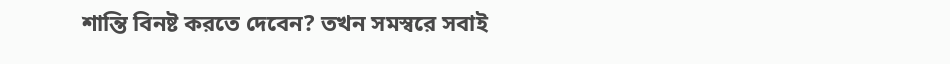শান্তি বিনষ্ট করতে দেবেন? তখন সমস্বরে সবাই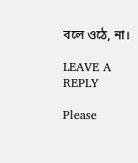বলে ওঠে, না।

LEAVE A REPLY

Please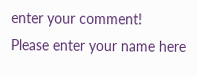enter your comment!
Please enter your name here